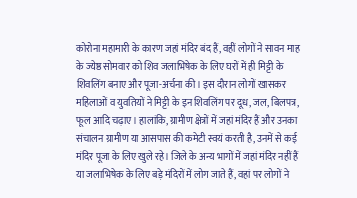कोरोना महामारी के कारण जहां मंदिर बंद हैं, वहीं लोगों ने सावन माह के ज्येष्ठ सोमवार को शिव जलाभिषेक के लिए घरों में ही मिट्टी के शिवलिंग बनाए और पूजा-अर्चना की। इस दौरान लोगों खासकर महिलाओं व युवतियों ने मिट्टी के इन शिवलिंग पर दूध, जल, बिलपत्र, फूल आदि चढ़ाए। हालांकि, ग्रामीण क्षेत्रों में जहां मंदिर हैं और उनका संचालन ग्रामीण या आसपास की कमेटी स्वयं करती है, उनमें से कई मंदिर पूजा के लिए खुले रहे। जिले के अन्य भागों में जहां मंदिर नहीं हैं या जलाभिषेक के लिए बड़े मंदिरों में लोग जाते हैं, वहां पर लोगों ने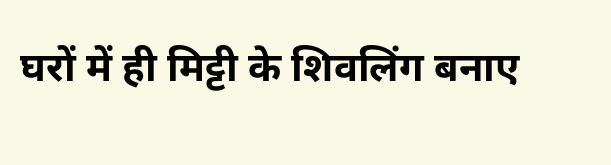घरों में ही मिट्टी के शिवलिंग बनाए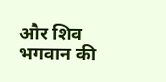और शिव भगवान की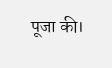पूजा की।